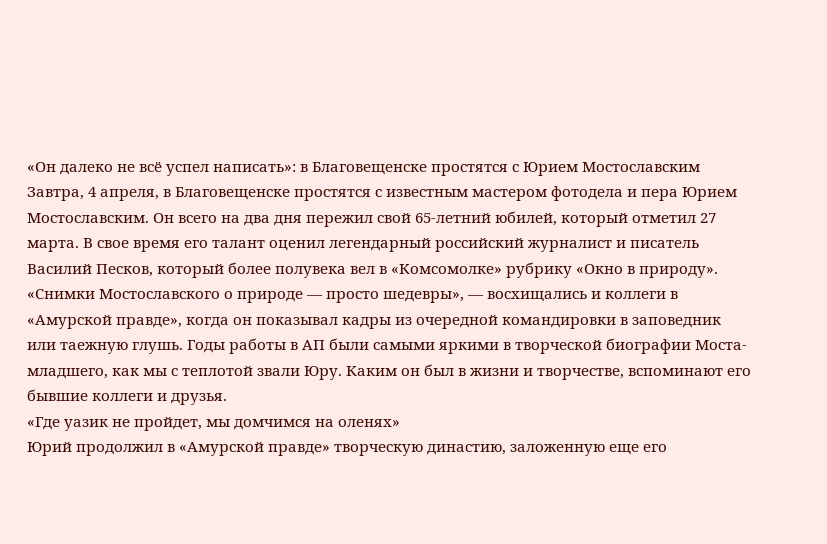«Он далеко не всё успел написать»: в Благовещенске простятся с Юрием Мостославским
Завтра, 4 апреля, в Благовещенске простятся с известным мастером фотодела и пера Юрием Мостославским. Он всего на два дня пережил свой 65-летний юбилей, который отметил 27 марта. В свое время его талант оценил легендарный российский журналист и писатель Василий Песков, который более полувека вел в «Комсомолке» рубрику «Окно в природу». «Снимки Мостославского о природе — просто шедевры», — восхищались и коллеги в «Амурской правде», когда он показывал кадры из очередной командировки в заповедник или таежную глушь. Годы работы в АП были самыми яркими в творческой биографии Моста-младшего, как мы с теплотой звали Юру. Каким он был в жизни и творчестве, вспоминают его бывшие коллеги и друзья.
«Где уазик не пройдет, мы домчимся на оленях»
Юрий продолжил в «Амурской правде» творческую династию, заложенную еще его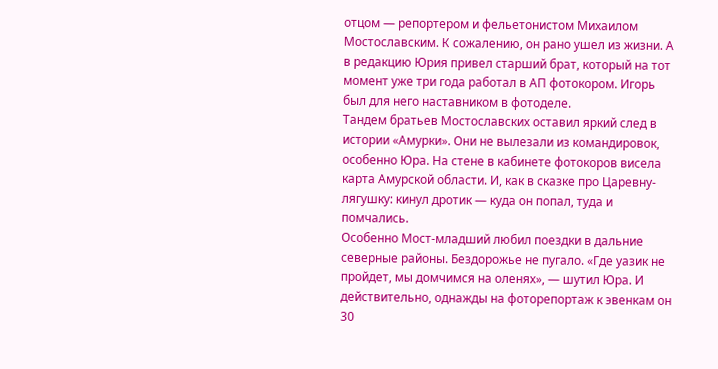отцом — репортером и фельетонистом Михаилом Мостославским. К сожалению, он рано ушел из жизни. А в редакцию Юрия привел старший брат, который на тот момент уже три года работал в АП фотокором. Игорь был для него наставником в фотоделе.
Тандем братьев Мостославских оставил яркий след в истории «Амурки». Они не вылезали из командировок, особенно Юра. На стене в кабинете фотокоров висела карта Амурской области. И, как в сказке про Царевну-лягушку: кинул дротик — куда он попал, туда и помчались.
Особенно Мост-младший любил поездки в дальние северные районы. Бездорожье не пугало. «Где уазик не пройдет, мы домчимся на оленях», — шутил Юра. И действительно, однажды на фоторепортаж к эвенкам он 30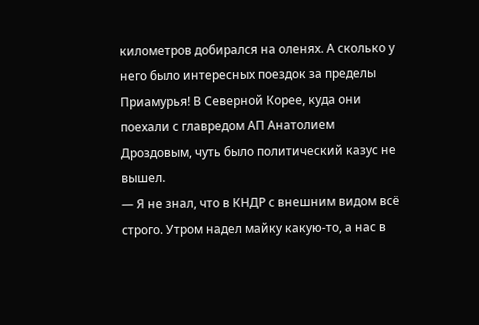километров добирался на оленях. А сколько у него было интересных поездок за пределы Приамурья! В Северной Корее, куда они поехали с главредом АП Анатолием Дроздовым, чуть было политический казус не вышел.
— Я не знал, что в КНДР с внешним видом всё строго. Утром надел майку какую-то, а нас в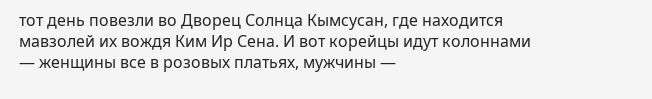тот день повезли во Дворец Солнца Кымсусан, где находится мавзолей их вождя Ким Ир Сена. И вот корейцы идут колоннами — женщины все в розовых платьях, мужчины —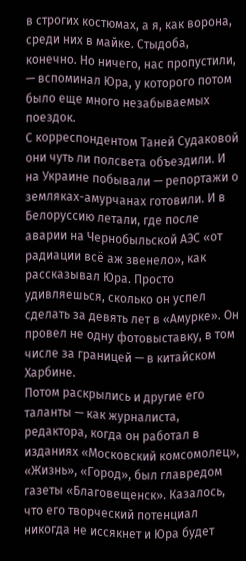в строгих костюмах, а я, как ворона, среди них в майке. Стыдоба, конечно. Но ничего, нас пропустили, — вспоминал Юра, у которого потом было еще много незабываемых поездок.
С корреспондентом Таней Судаковой они чуть ли полсвета объездили. И на Украине побывали — репортажи о земляках-амурчанах готовили. И в Белоруссию летали, где после аварии на Чернобыльской АЭС «от радиации всё аж звенело», как рассказывал Юра. Просто удивляешься, сколько он успел сделать за девять лет в «Амурке». Он провел не одну фотовыставку, в том числе за границей — в китайском Харбине.
Потом раскрылись и другие его таланты — как журналиста, редактора, когда он работал в изданиях «Московский комсомолец», «Жизнь», «Город», был главредом газеты «Благовещенск». Казалось, что его творческий потенциал никогда не иссякнет и Юра будет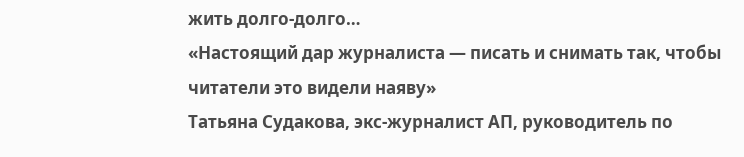жить долго-долго…
«Настоящий дар журналиста — писать и снимать так, чтобы читатели это видели наяву»
Татьяна Судакова, экс-журналист АП, руководитель по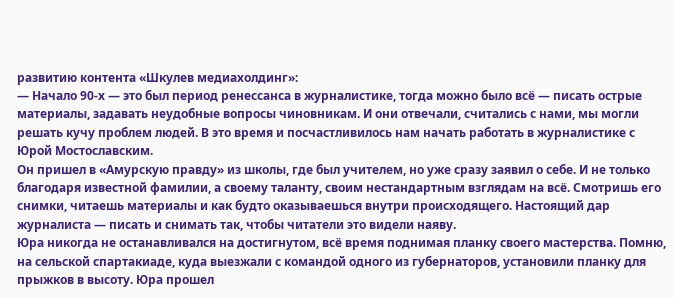развитию контента «Шкулев медиахолдинг»:
— Начало 90-х — это был период ренессанса в журналистике, тогда можно было всё — писать острые материалы, задавать неудобные вопросы чиновникам. И они отвечали, считались с нами, мы могли решать кучу проблем людей. В это время и посчастливилось нам начать работать в журналистике с Юрой Мостославским.
Он пришел в «Амурскую правду» из школы, где был учителем, но уже сразу заявил о себе. И не только благодаря известной фамилии, а своему таланту, своим нестандартным взглядам на всё. Смотришь его снимки, читаешь материалы и как будто оказываешься внутри происходящего. Настоящий дар журналиста — писать и снимать так, чтобы читатели это видели наяву.
Юра никогда не останавливался на достигнутом, всё время поднимая планку своего мастерства. Помню, на сельской спартакиаде, куда выезжали с командой одного из губернаторов, установили планку для прыжков в высоту. Юра прошел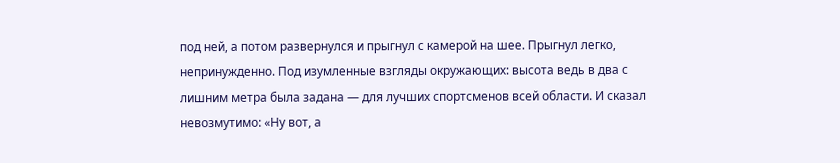под ней, а потом развернулся и прыгнул с камерой на шее. Прыгнул легко, непринужденно. Под изумленные взгляды окружающих: высота ведь в два с лишним метра была задана — для лучших спортсменов всей области. И сказал невозмутимо: «Ну вот, а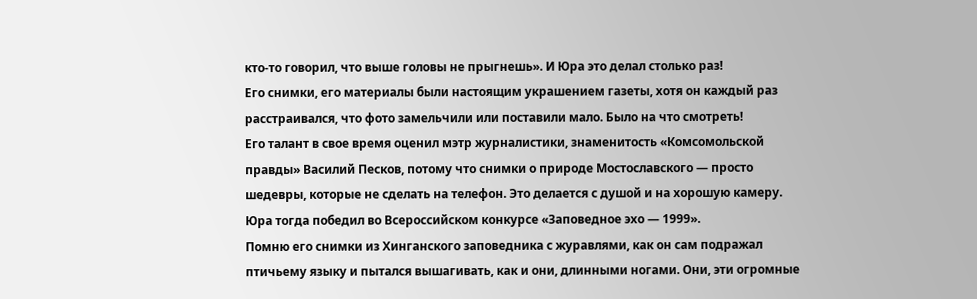кто-то говорил, что выше головы не прыгнешь». И Юра это делал столько раз!
Его снимки, его материалы были настоящим украшением газеты, хотя он каждый раз расстраивался, что фото замельчили или поставили мало. Было на что смотреть!
Его талант в свое время оценил мэтр журналистики, знаменитость «Комсомольской правды» Василий Песков, потому что снимки о природе Мостославского — просто шедевры, которые не сделать на телефон. Это делается с душой и на хорошую камеру. Юра тогда победил во Всероссийском конкурсе «Заповедное эхо — 1999».
Помню его снимки из Хинганского заповедника с журавлями, как он сам подражал птичьему языку и пытался вышагивать, как и они, длинными ногами. Они, эти огромные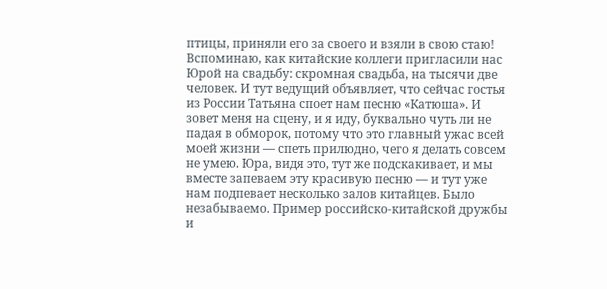птицы, приняли его за своего и взяли в свою стаю!
Вспоминаю, как китайские коллеги пригласили нас Юрой на свадьбу: скромная свадьба, на тысячи две человек. И тут ведущий объявляет, что сейчас гостья из России Татьяна споет нам песню «Катюша». И зовет меня на сцену, и я иду, буквально чуть ли не падая в обморок, потому что это главный ужас всей моей жизни — спеть прилюдно, чего я делать совсем не умею. Юра, видя это, тут же подскакивает, и мы вместе запеваем эту красивую песню — и тут уже нам подпевает несколько залов китайцев. Было незабываемо. Пример российско-китайской дружбы и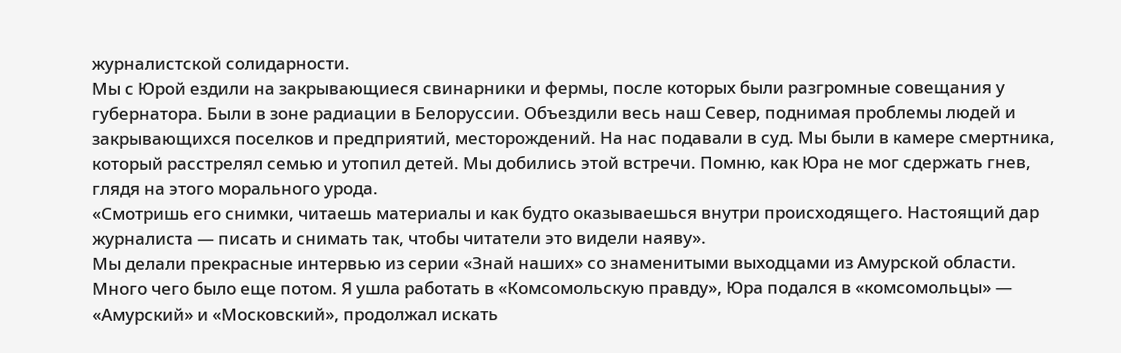журналистской солидарности.
Мы с Юрой ездили на закрывающиеся свинарники и фермы, после которых были разгромные совещания у губернатора. Были в зоне радиации в Белоруссии. Объездили весь наш Север, поднимая проблемы людей и закрывающихся поселков и предприятий, месторождений. На нас подавали в суд. Мы были в камере смертника, который расстрелял семью и утопил детей. Мы добились этой встречи. Помню, как Юра не мог сдержать гнев, глядя на этого морального урода.
«Смотришь его снимки, читаешь материалы и как будто оказываешься внутри происходящего. Настоящий дар журналиста — писать и снимать так, чтобы читатели это видели наяву».
Мы делали прекрасные интервью из серии «Знай наших» со знаменитыми выходцами из Амурской области. Много чего было еще потом. Я ушла работать в «Комсомольскую правду», Юра подался в «комсомольцы» — «Амурский» и «Московский», продолжал искать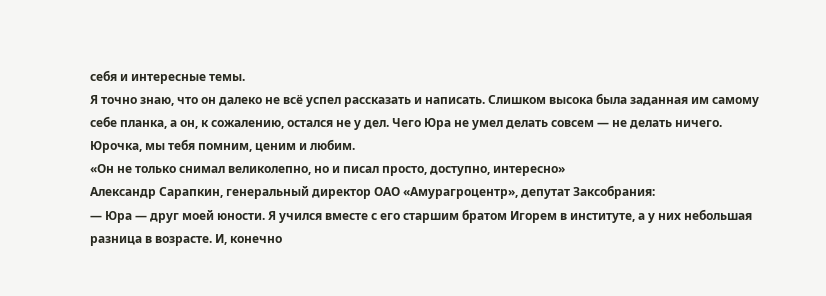себя и интересные темы.
Я точно знаю, что он далеко не всё успел рассказать и написать. Слишком высока была заданная им самому себе планка, а он, к сожалению, остался не у дел. Чего Юра не умел делать совсем — не делать ничего. Юрочка, мы тебя помним, ценим и любим.
«Он не только снимал великолепно, но и писал просто, доступно, интересно»
Александр Сарапкин, генеральный директор ОАО «Амурагроцентр», депутат Заксобрания:
— Юра — друг моей юности. Я учился вместе с его старшим братом Игорем в институте, а у них небольшая разница в возрасте. И, конечно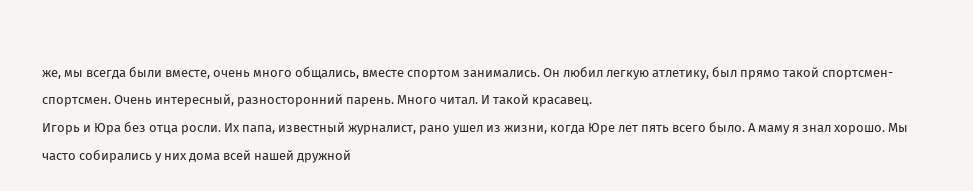же, мы всегда были вместе, очень много общались, вместе спортом занимались. Он любил легкую атлетику, был прямо такой спортсмен-спортсмен. Очень интересный, разносторонний парень. Много читал. И такой красавец.
Игорь и Юра без отца росли. Их папа, известный журналист, рано ушел из жизни, когда Юре лет пять всего было. А маму я знал хорошо. Мы часто собирались у них дома всей нашей дружной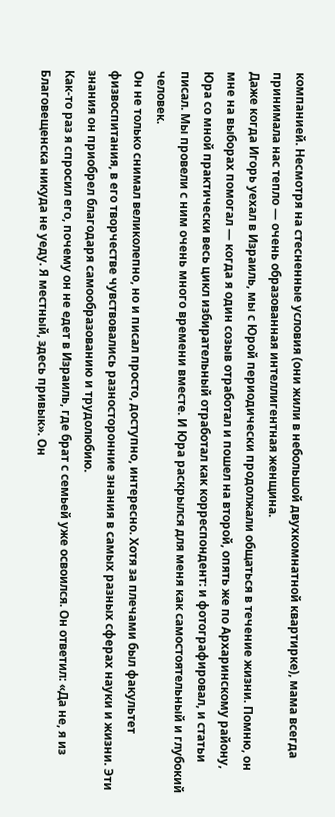компанией. Несмотря на стесненные условия (они жили в небольшой двухкомнатной квартирке), мама всегда принимала нас тепло — очень образованная интеллигентная женщина.
Даже когда Игорь уехал в Израиль, мы с Юрой периодически продолжали общаться в течение жизни. Помню, он мне на выборах помогал — когда я один созыв отработал и пошел на второй, опять же по Архаринскому району, Юра со мной практически весь цикл избирательный отработал как корреспондент: и фотографировал, и статьи писал. Мы провели с ним очень много времени вместе. И Юра раскрылся для меня как самостоятельный и глубокий человек.
Он не только снимал великолепно, но и писал просто, доступно, интересно. Хотя за плечами был факультет физвоспитания, в его творчестве чувствовались разносторонние знания в самых разных сферах науки и жизни. Эти знания он приобрел благодаря самообразованию и трудолюбию.
Как-то раз я спросил его, почему он не едет в Израиль, где брат с семьей уже освоился. Он ответил: «Да не, я из Благовещенска никуда не уеду. Я местный, здесь привык». Он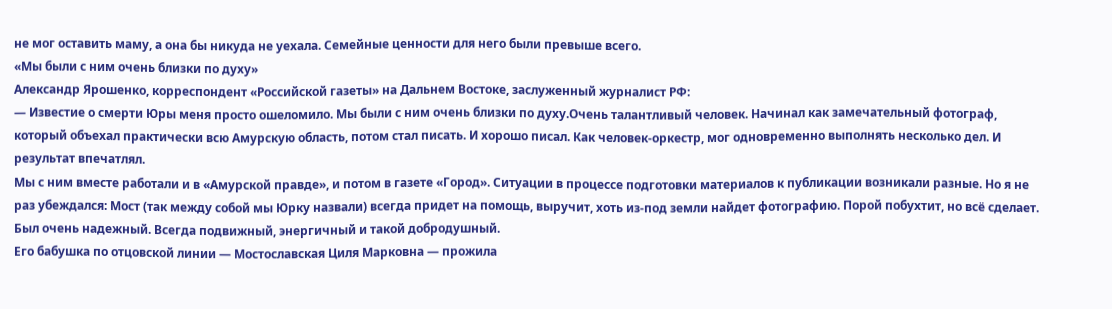не мог оставить маму, а она бы никуда не уехала. Семейные ценности для него были превыше всего.
«Мы были с ним очень близки по духу»
Александр Ярошенко, корреспондент «Российской газеты» на Дальнем Востоке, заслуженный журналист РФ:
— Известие о смерти Юры меня просто ошеломило. Мы были с ним очень близки по духу.Очень талантливый человек. Начинал как замечательный фотограф, который объехал практически всю Амурскую область, потом стал писать. И хорошо писал. Как человек-оркестр, мог одновременно выполнять несколько дел. И результат впечатлял.
Мы с ним вместе работали и в «Амурской правде», и потом в газете «Город». Ситуации в процессе подготовки материалов к публикации возникали разные. Но я не раз убеждался: Мост (так между собой мы Юрку назвали) всегда придет на помощь, выручит, хоть из-под земли найдет фотографию. Порой побухтит, но всё сделает. Был очень надежный. Всегда подвижный, энергичный и такой добродушный.
Его бабушка по отцовской линии — Мостославская Циля Марковна — прожила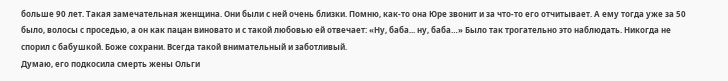больше 90 лет. Такая замечательная женщина. Они были с ней очень близки. Помню, как-то она Юре звонит и за что-то его отчитывает. А ему тогда уже за 50 было, волосы с проседью, а он как пацан виновато и с такой любовью ей отвечает: «Ну, баба... ну, баба…» Было так трогательно это наблюдать. Никогда не спорил с бабушкой. Боже сохрани. Всегда такой внимательный и заботливый.
Думаю, его подкосила смерть жены Ольги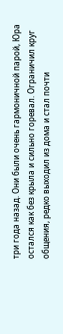три года назад. Они были очень гармоничной парой, Юра остался как без крыла и сильно горевал. Ограничил круг общения, редко выходил из дома и стал почти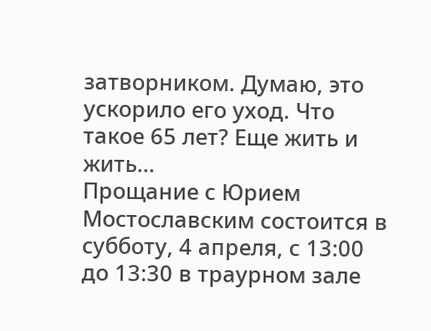затворником. Думаю, это ускорило его уход. Что такое 65 лет? Еще жить и жить…
Прощание с Юрием Мостославским состоится в субботу, 4 апреля, с 13:00 до 13:30 в траурном зале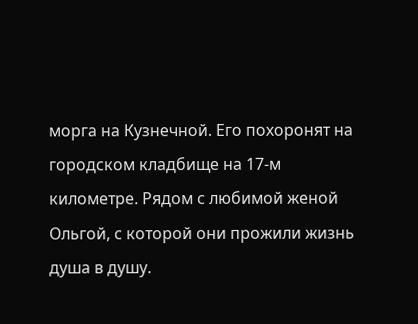морга на Кузнечной. Его похоронят на городском кладбище на 17-м километре. Рядом с любимой женой Ольгой, с которой они прожили жизнь душа в душу.